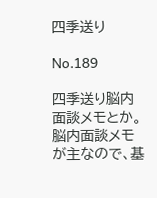四季送り

No.189

四季送り脳内面談メモとか。脳内面談メモが主なので、基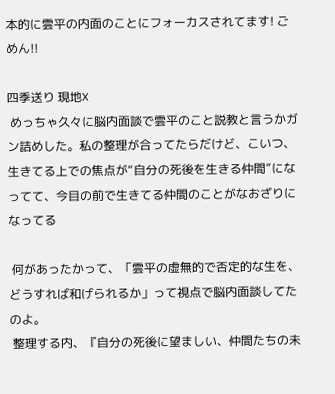本的に雲平の内面のことにフォーカスされてます! ごめん!!

四季送り 現地❌
 めっちゃ久々に脳内面談で雲平のこと説教と言うかガン詰めした。私の整理が合ってたらだけど、こいつ、生きてる上での焦点が“自分の死後を生きる仲間”になってて、今目の前で生きてる仲間のことがなおざりになってる

 何があったかって、「雲平の虚無的で否定的な生を、どうすれば和げられるか」って視点で脳内面談してたのよ。
 整理する内、『自分の死後に望ましい、仲間たちの未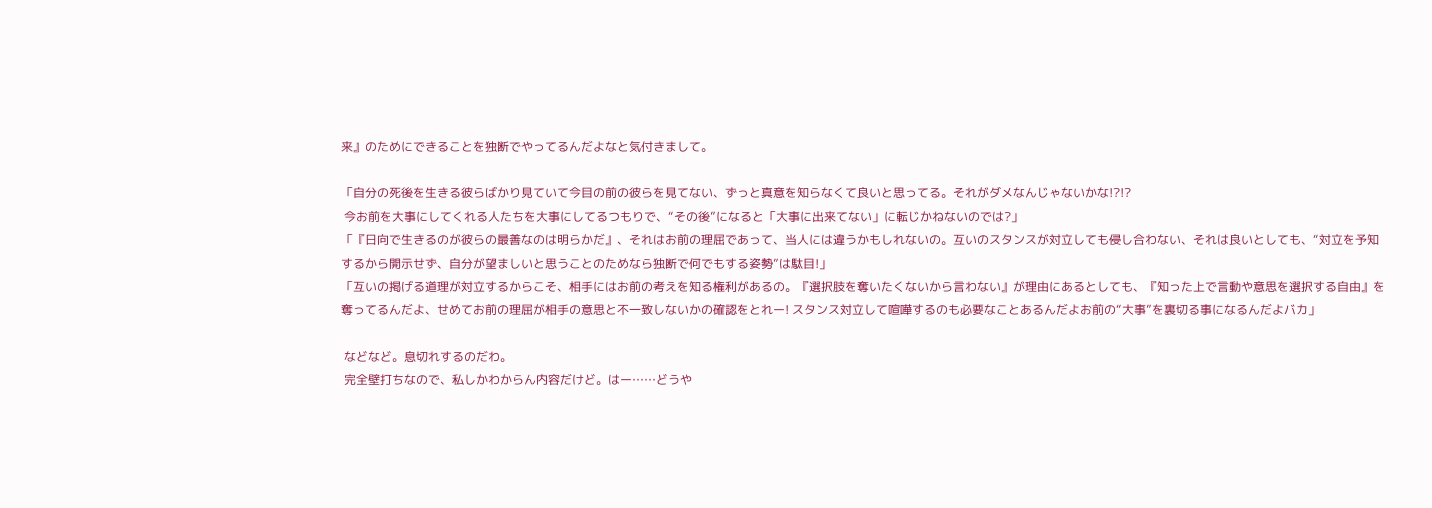来』のためにできることを独断でやってるんだよなと気付きまして。

「自分の死後を生きる彼らばかり見ていて今目の前の彼らを見てない、ずっと真意を知らなくて良いと思ってる。それがダメなんじゃないかな!?!?
 今お前を大事にしてくれる人たちを大事にしてるつもりで、“その後”になると「大事に出来てない」に転じかねないのでは?」
「『日向で生きるのが彼らの最善なのは明らかだ』、それはお前の理屈であって、当人には違うかもしれないの。互いのスタンスが対立しても侵し合わない、それは良いとしても、“対立を予知するから開示せず、自分が望ましいと思うことのためなら独断で何でもする姿勢”は駄目!」
「互いの掲げる道理が対立するからこそ、相手にはお前の考えを知る権利があるの。『選択肢を奪いたくないから言わない』が理由にあるとしても、『知った上で言動や意思を選択する自由』を奪ってるんだよ、せめてお前の理屈が相手の意思と不一致しないかの確認をとれー! スタンス対立して喧嘩するのも必要なことあるんだよお前の“大事”を裏切る事になるんだよバカ」

 などなど。息切れするのだわ。
 完全壁打ちなので、私しかわからん内容だけど。はー……どうや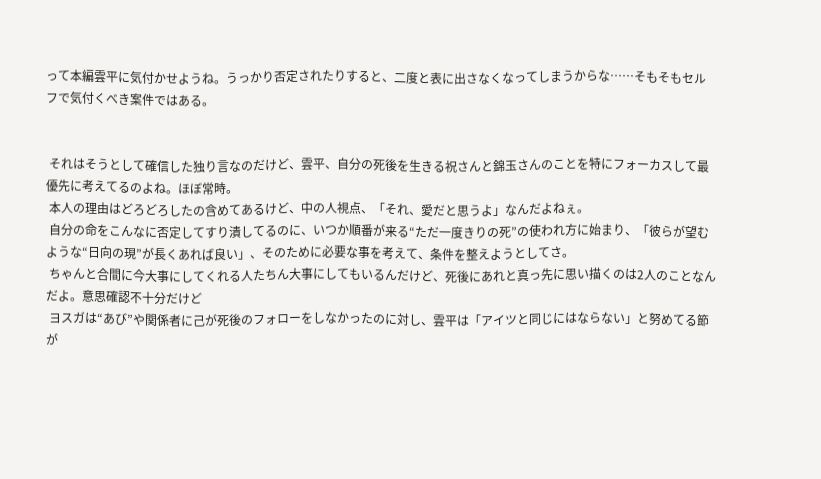って本編雲平に気付かせようね。うっかり否定されたりすると、二度と表に出さなくなってしまうからな……そもそもセルフで気付くべき案件ではある。


 それはそうとして確信した独り言なのだけど、雲平、自分の死後を生きる祝さんと錦玉さんのことを特にフォーカスして最優先に考えてるのよね。ほぼ常時。
 本人の理由はどろどろしたの含めてあるけど、中の人視点、「それ、愛だと思うよ」なんだよねぇ。
 自分の命をこんなに否定してすり潰してるのに、いつか順番が来る“ただ一度きりの死”の使われ方に始まり、「彼らが望むような“日向の現”が長くあれば良い」、そのために必要な事を考えて、条件を整えようとしてさ。
 ちゃんと合間に今大事にしてくれる人たちん大事にしてもいるんだけど、死後にあれと真っ先に思い描くのは2人のことなんだよ。意思確認不十分だけど
 ヨスガは“あび”や関係者に己が死後のフォローをしなかったのに対し、雲平は「アイツと同じにはならない」と努めてる節が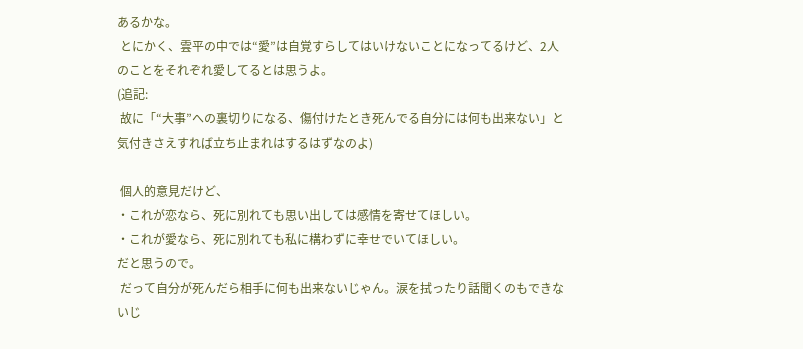あるかな。
 とにかく、雲平の中では“愛”は自覚すらしてはいけないことになってるけど、2人のことをそれぞれ愛してるとは思うよ。
(追記:
 故に「“大事”への裏切りになる、傷付けたとき死んでる自分には何も出来ない」と気付きさえすれば立ち止まれはするはずなのよ)

 個人的意見だけど、
・これが恋なら、死に別れても思い出しては感情を寄せてほしい。
・これが愛なら、死に別れても私に構わずに幸せでいてほしい。
だと思うので。
 だって自分が死んだら相手に何も出来ないじゃん。涙を拭ったり話聞くのもできないじ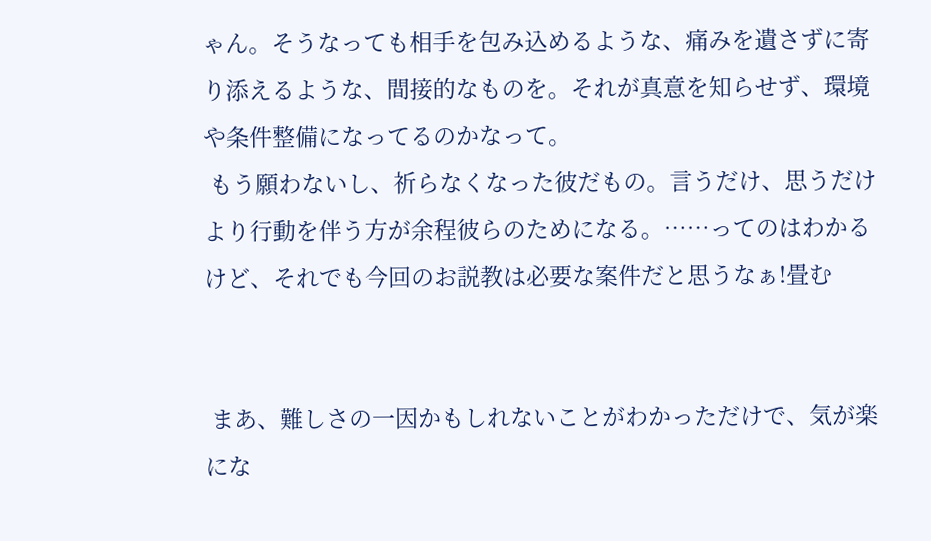ゃん。そうなっても相手を包み込めるような、痛みを遺さずに寄り添えるような、間接的なものを。それが真意を知らせず、環境や条件整備になってるのかなって。
 もう願わないし、祈らなくなった彼だもの。言うだけ、思うだけより行動を伴う方が余程彼らのためになる。……ってのはわかるけど、それでも今回のお説教は必要な案件だと思うなぁ!畳む


 まあ、難しさの一因かもしれないことがわかっただけで、気が楽にな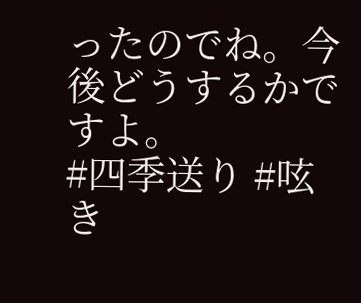ったのでね。今後どうするかですよ。
#四季送り #呟き